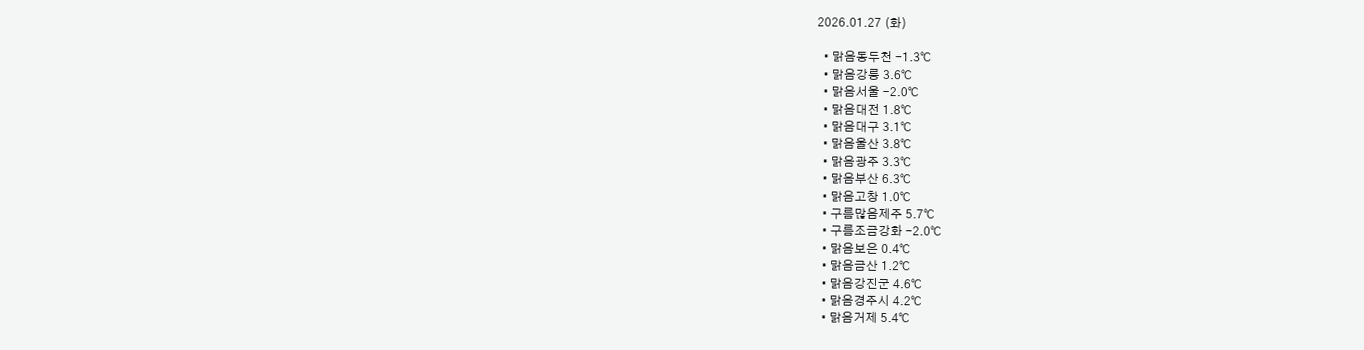2026.01.27 (화)

  • 맑음동두천 -1.3℃
  • 맑음강릉 3.6℃
  • 맑음서울 -2.0℃
  • 맑음대전 1.8℃
  • 맑음대구 3.1℃
  • 맑음울산 3.8℃
  • 맑음광주 3.3℃
  • 맑음부산 6.3℃
  • 맑음고창 1.0℃
  • 구름많음제주 5.7℃
  • 구름조금강화 -2.0℃
  • 맑음보은 0.4℃
  • 맑음금산 1.2℃
  • 맑음강진군 4.6℃
  • 맑음경주시 4.2℃
  • 맑음거제 5.4℃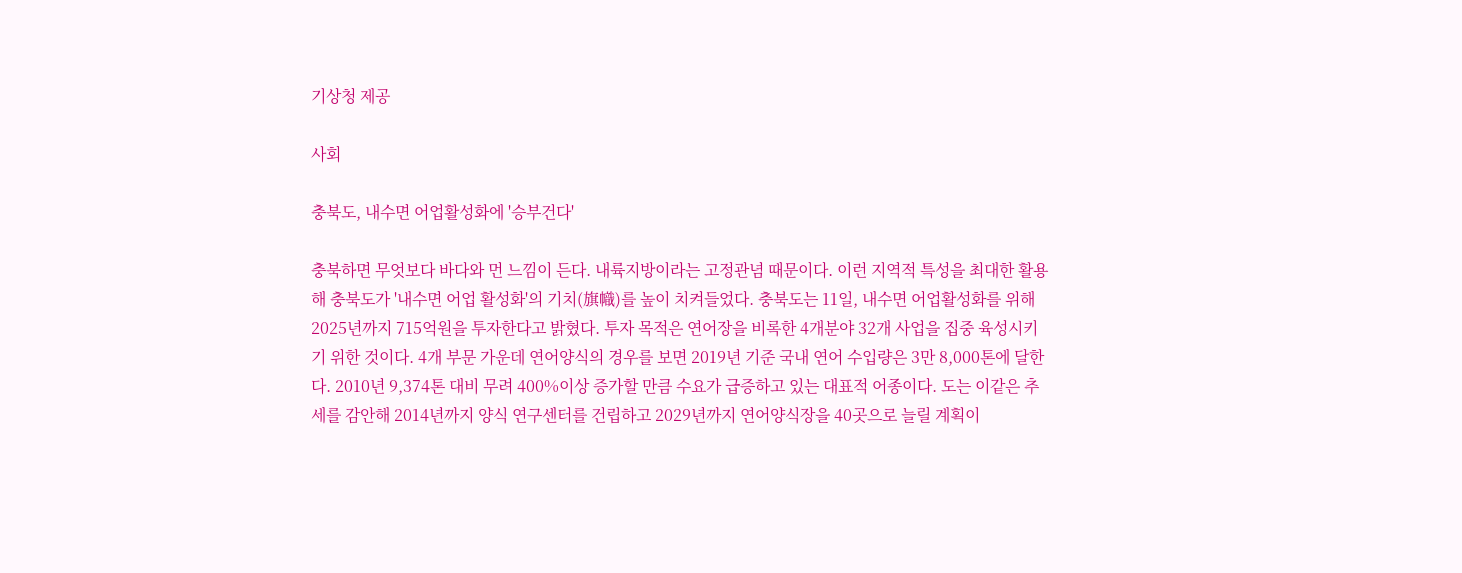기상청 제공

사회

충북도, 내수면 어업활성화에 '승부건다'

충북하면 무엇보다 바다와 먼 느낌이 든다. 내륙지방이라는 고정관념 때문이다. 이런 지역적 특성을 최대한 활용해 충북도가 '내수면 어업 활성화'의 기치(旗幟)를 높이 치켜들었다. 충북도는 11일, 내수면 어업활성화를 위해 2025년까지 715억원을 투자한다고 밝혔다. 투자 목적은 연어장을 비록한 4개분야 32개 사업을 집중 육성시키기 위한 것이다. 4개 부문 가운데 연어양식의 경우를 보면 2019년 기준 국내 연어 수입량은 3만 8,000톤에 달한다. 2010년 9,374톤 대비 무려 400%이상 증가할 만큼 수요가 급증하고 있는 대표적 어종이다. 도는 이같은 추세를 감안해 2014년까지 양식 연구센터를 건립하고 2029년까지 연어양식장을 40곳으로 늘릴 계획이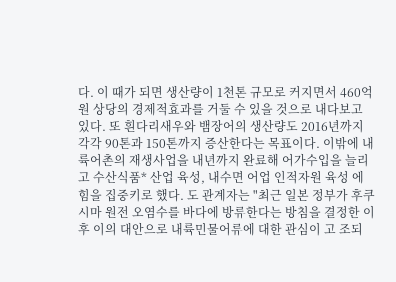다. 이 때가 되면 생산량이 1천톤 규모로 커지면서 460억원 상당의 경제적효과를 거둘 수 있을 것으로 내다보고 있다. 또 흰다리새우와 뱀장어의 생산량도 2016년까지 각각 90톤과 150톤까지 증산한다는 목표이다. 이밖에 내륙어촌의 재생사업을 내년까지 완료해 어가수입을 늘리고 수산식품* 산업 육성, 내수면 어업 인적자원 육성 에 힘을 집중키로 했다. 도 관계자는 "최근 일본 정부가 후쿠시마 원전 오염수를 바다에 방류한다는 방침을 결정한 이후 이의 대안으로 내륙민물어류에 대한 관심이 고 조되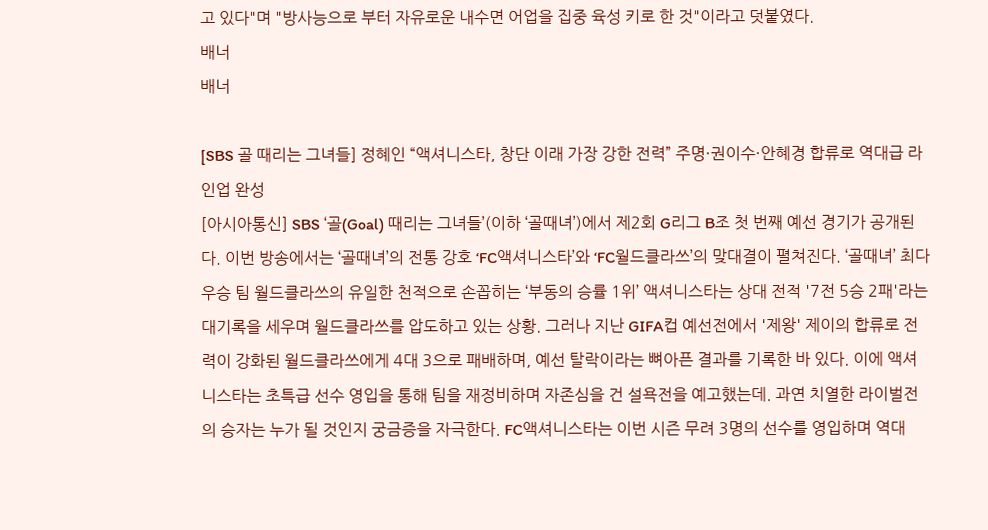고 있다"며 "방사능으로 부터 자유로운 내수면 어업을 집중 육성 키로 한 것"이라고 덧붙였다.
배너
배너

[SBS 골 때리는 그녀들] 정혜인 “액셔니스타, 창단 이래 가장 강한 전력” 주명·권이수·안혜경 합류로 역대급 라인업 완성
[아시아통신] SBS ‘골(Goal) 때리는 그녀들’(이하 ‘골때녀’)에서 제2회 G리그 B조 첫 번째 예선 경기가 공개된다. 이번 방송에서는 ‘골때녀’의 전통 강호 ‘FC액셔니스타’와 ‘FC월드클라쓰’의 맞대결이 펼쳐진다. ‘골때녀’ 최다 우승 팀 월드클라쓰의 유일한 천적으로 손꼽히는 ‘부동의 승률 1위’ 액셔니스타는 상대 전적 '7전 5승 2패'라는 대기록을 세우며 월드클라쓰를 압도하고 있는 상황. 그러나 지난 GIFA컵 예선전에서 '제왕' 제이의 합류로 전력이 강화된 월드클라쓰에게 4대 3으로 패배하며, 예선 탈락이라는 뼈아픈 결과를 기록한 바 있다. 이에 액셔니스타는 초특급 선수 영입을 통해 팀을 재정비하며 자존심을 건 설욕전을 예고했는데. 과연 치열한 라이벌전의 승자는 누가 될 것인지 궁금증을 자극한다. FC액셔니스타는 이번 시즌 무려 3명의 선수를 영입하며 역대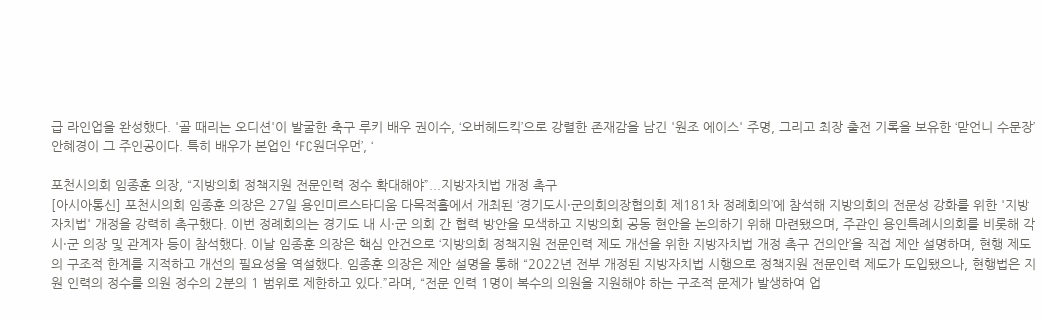급 라인업을 완성했다. '골 때리는 오디션'이 발굴한 축구 루키 배우 권이수, ‘오버헤드킥’으로 강렬한 존재감을 남긴 '원조 에이스' 주명, 그리고 최장 출전 기록을 보유한 ‘맏언니 수문장’ 안혜경이 그 주인공이다. 특히 배우가 본업인 ‘FC원더우먼’, ‘

포천시의회 임종훈 의장, “지방의회 정책지원 전문인력 정수 확대해야”...지방자치법 개정 촉구
[아시아통신] 포천시의회 임종훈 의장은 27일 용인미르스타디움 다목적홀에서 개최된 ‘경기도시·군의회의장협의회 제181차 정례회의’에 참석해 지방의회의 전문성 강화를 위한 '지방자치법' 개정을 강력히 촉구했다. 이번 정례회의는 경기도 내 시·군 의회 간 협력 방안을 모색하고 지방의회 공동 현안을 논의하기 위해 마련됐으며, 주관인 용인특례시의회를 비롯해 각 시·군 의장 및 관계자 등이 참석했다. 이날 임종훈 의장은 핵심 안건으로 ‘지방의회 정책지원 전문인력 제도 개선을 위한 지방자치법 개정 촉구 건의안’을 직접 제안 설명하며, 현행 제도의 구조적 한계를 지적하고 개선의 필요성을 역설했다. 임종훈 의장은 제안 설명을 통해 “2022년 전부 개정된 지방자치법 시행으로 정책지원 전문인력 제도가 도입됐으나, 현행법은 지원 인력의 정수를 의원 정수의 2분의 1 범위로 제한하고 있다.”라며, “전문 인력 1명이 복수의 의원을 지원해야 하는 구조적 문제가 발생하여 업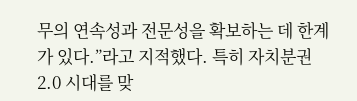무의 연속성과 전문성을 확보하는 데 한계가 있다.”라고 지적했다. 특히 자치분권 2.0 시대를 맞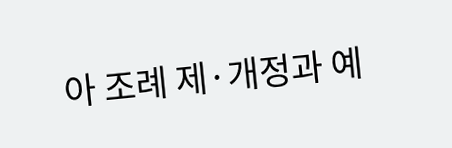아 조례 제·개정과 예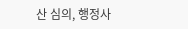산 심의, 행정사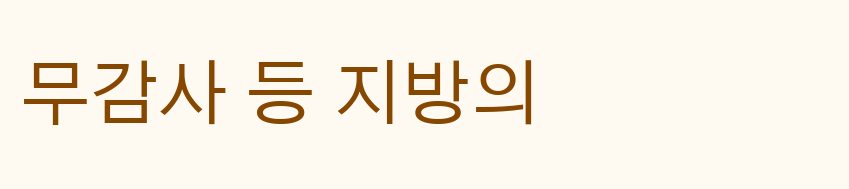무감사 등 지방의